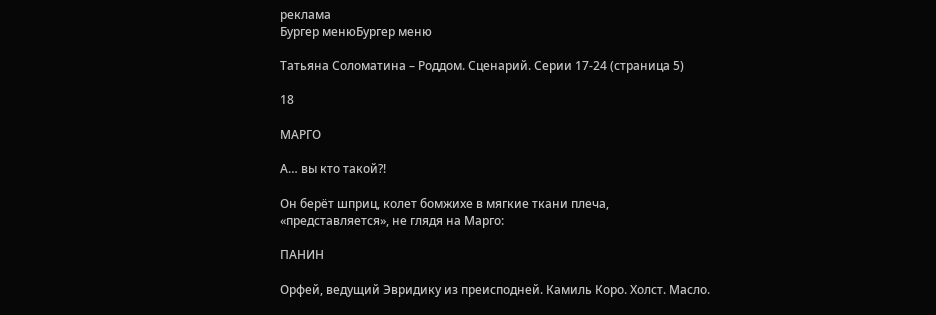реклама
Бургер менюБургер меню

Татьяна Соломатина – Роддом. Сценарий. Серии 17-24 (страница 5)

18

МАРГО

А… вы кто такой?!

Он берёт шприц, колет бомжихе в мягкие ткани плеча, «представляется», не глядя на Марго:

ПАНИН

Орфей, ведущий Эвридику из преисподней. Камиль Коро. Холст. Масло.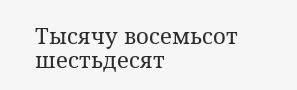Тысячу восемьсот шестьдесят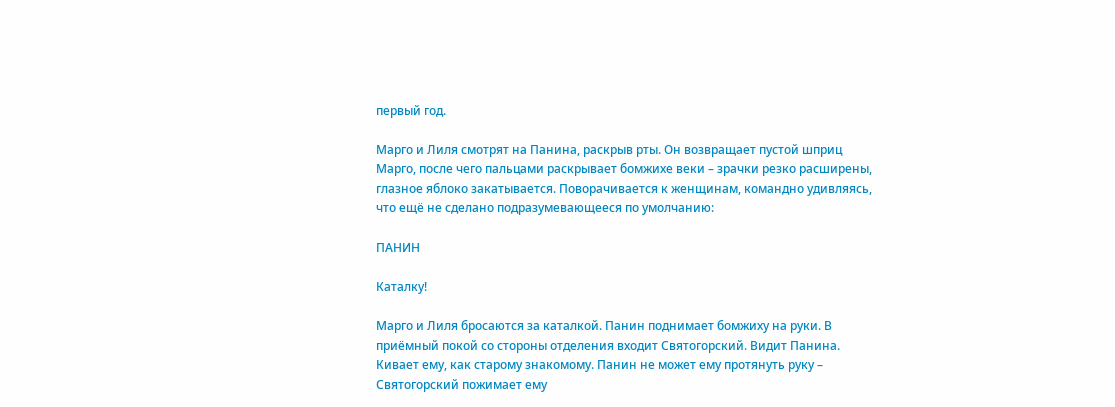первый год.

Марго и Лиля смотрят на Панина, раскрыв рты. Он возвращает пустой шприц Марго, после чего пальцами раскрывает бомжихе веки – зрачки резко расширены, глазное яблоко закатывается. Поворачивается к женщинам, командно удивляясь, что ещё не сделано подразумевающееся по умолчанию:

ПАНИН

Каталку!

Марго и Лиля бросаются за каталкой. Панин поднимает бомжиху на руки. В приёмный покой со стороны отделения входит Святогорский. Видит Панина. Кивает ему, как старому знакомому. Панин не может ему протянуть руку – Святогорский пожимает ему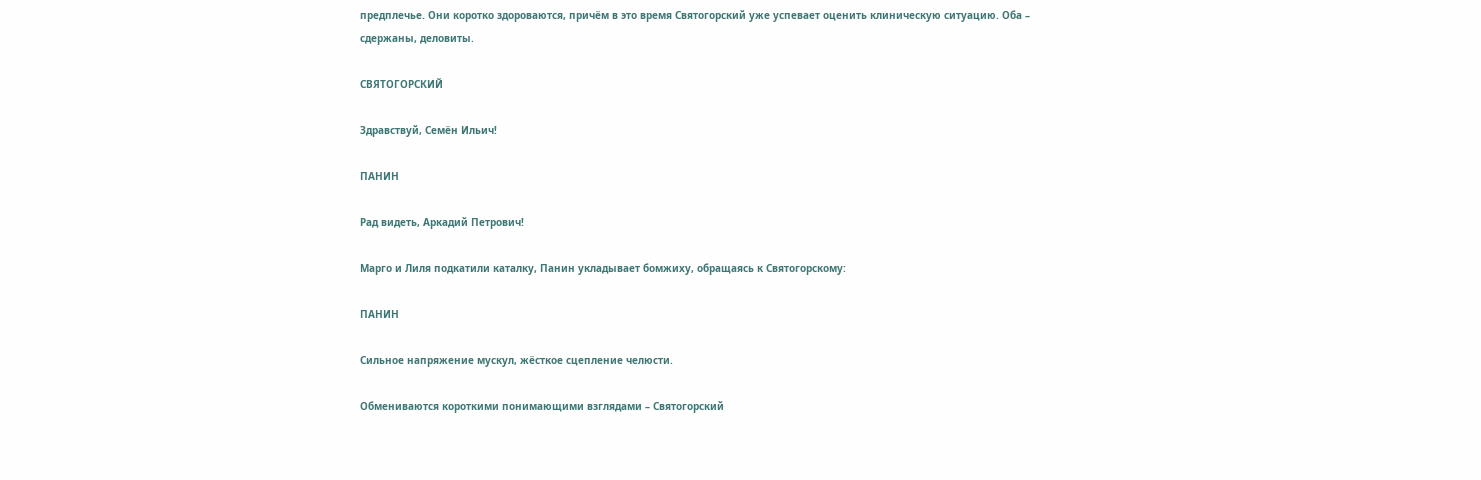предплечье. Они коротко здороваются, причём в это время Святогорский уже успевает оценить клиническую ситуацию. Оба – сдержаны, деловиты.

СВЯТОГОРСКИЙ

Здравствуй, Семён Ильич!

ПАНИН

Рад видеть, Аркадий Петрович!

Марго и Лиля подкатили каталку, Панин укладывает бомжиху, обращаясь к Святогорскому:

ПАНИН

Сильное напряжение мускул, жёсткое сцепление челюсти.

Обмениваются короткими понимающими взглядами – Святогорский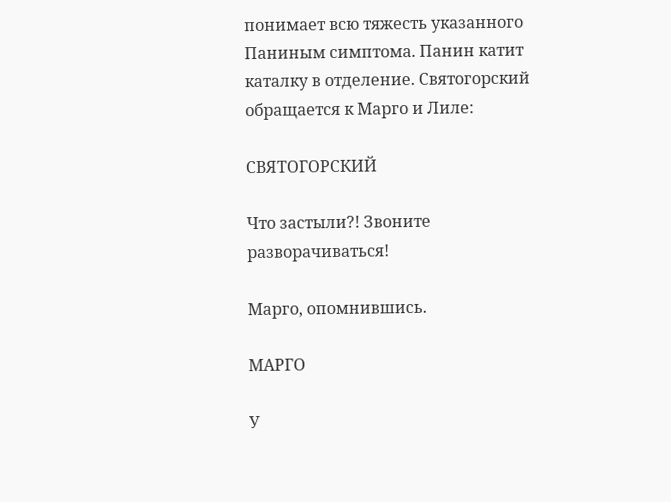понимает всю тяжесть указанного Паниным симптома. Панин катит каталку в отделение. Святогорский обращается к Марго и Лиле:

СВЯТОГОРСКИЙ

Что застыли?! Звоните разворачиваться!

Марго, опомнившись.

МАРГО

У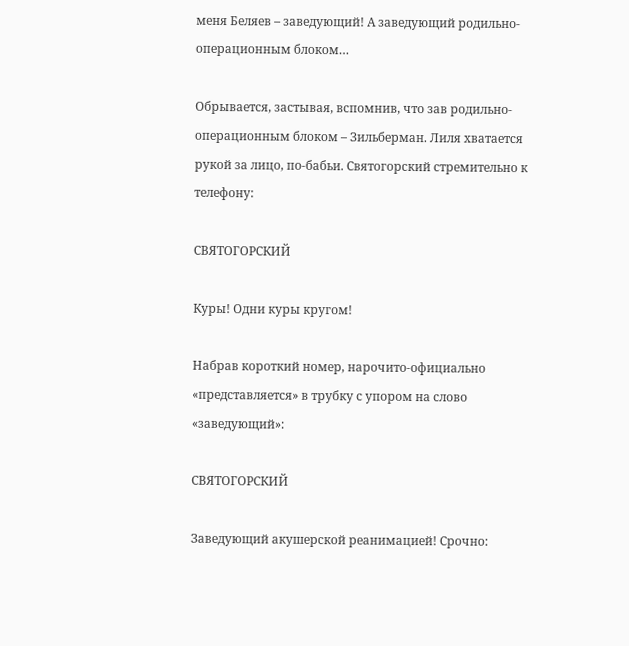меня Беляев – заведующий! А заведующий родильно-операционным блоком…

Обрывается, застывая, вспомнив, что зав родильно-операционным блоком – Зильберман. Лиля хватается рукой за лицо, по-бабьи. Святогорский стремительно к телефону:

СВЯТОГОРСКИЙ

Куры! Одни куры кругом!

Набрав короткий номер, нарочито-официально «представляется» в трубку с упором на слово «заведующий»:

СВЯТОГОРСКИЙ

Заведующий акушерской реанимацией! Срочно: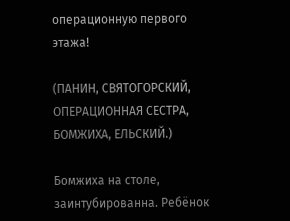операционную первого этажа!

(ПАНИН, СВЯТОГОРСКИЙ, ОПЕРАЦИОННАЯ СЕСТРА, БОМЖИХА, ЕЛЬСКИЙ.)

Бомжиха на столе, заинтубированна. Ребёнок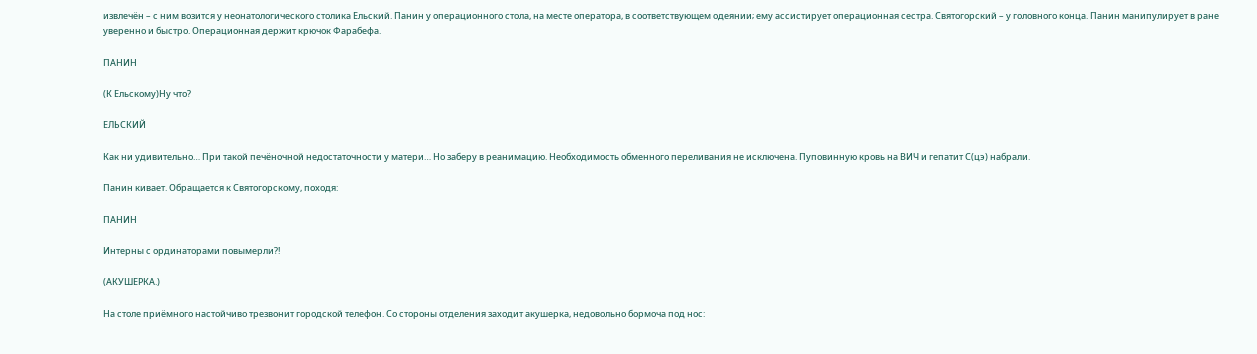извлечён – с ним возится у неонатологического столика Ельский. Панин у операционного стола, на месте оператора, в соответствующем одеянии; ему ассистирует операционная сестра. Святогорский – у головного конца. Панин манипулирует в ране уверенно и быстро. Операционная держит крючок Фарабефа.

ПАНИН

(К Ельскому)Ну что?

ЕЛЬСКИЙ

Как ни удивительно… При такой печёночной недостаточности у матери… Но заберу в реанимацию. Необходимость обменного переливания не исключена. Пуповинную кровь на ВИЧ и гепатит С(цэ) набрали.

Панин кивает. Обращается к Святогорскому, походя:

ПАНИН

Интерны с ординаторами повымерли?!

(АКУШЕРКА.)

На столе приёмного настойчиво трезвонит городской телефон. Со стороны отделения заходит акушерка, недовольно бормоча под нос: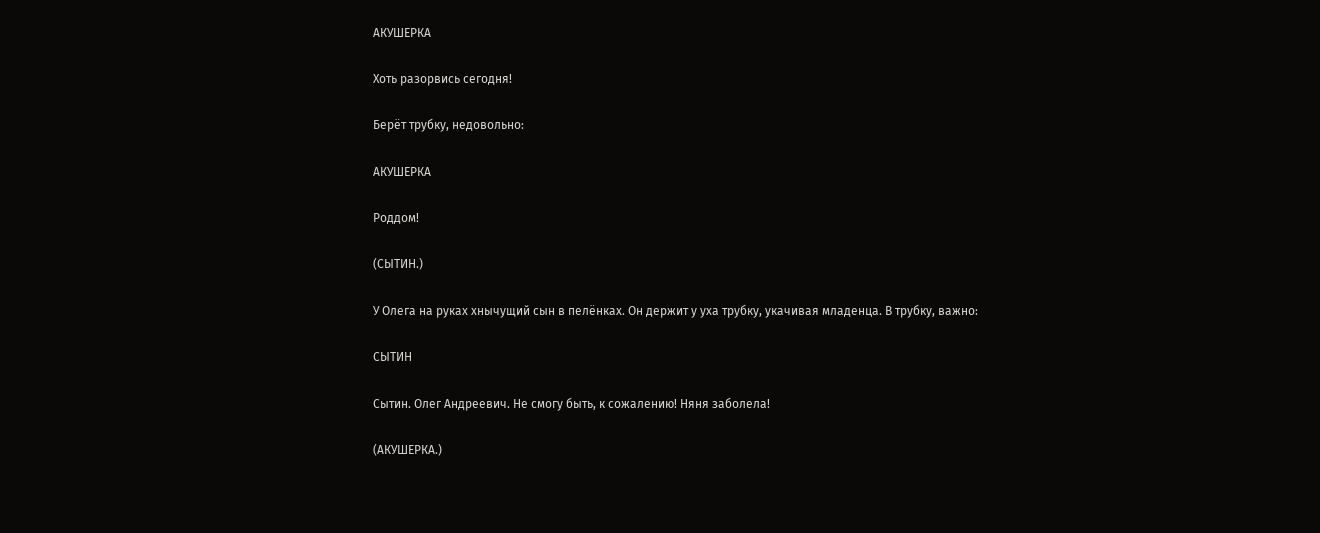АКУШЕРКА

Хоть разорвись сегодня!

Берёт трубку, недовольно:

АКУШЕРКА

Роддом!

(СЫТИН.)

У Олега на руках хнычущий сын в пелёнках. Он держит у уха трубку, укачивая младенца. В трубку, важно:

СЫТИН

Сытин. Олег Андреевич. Не смогу быть, к сожалению! Няня заболела!

(АКУШЕРКА.)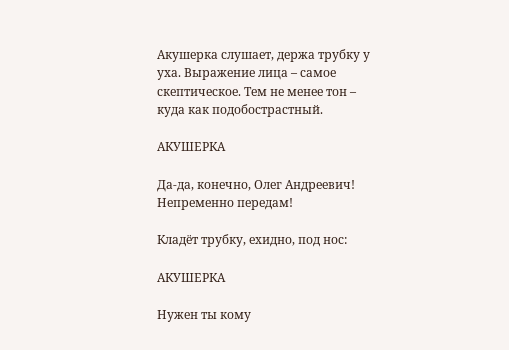Акушерка слушает, держа трубку у уха. Выражение лица – самое скептическое. Тем не менее тон – куда как подобострастный.

АКУШЕРКА

Да-да, конечно, Олег Андреевич! Непременно передам!

Кладёт трубку, ехидно, под нос:

АКУШЕРКА

Нужен ты кому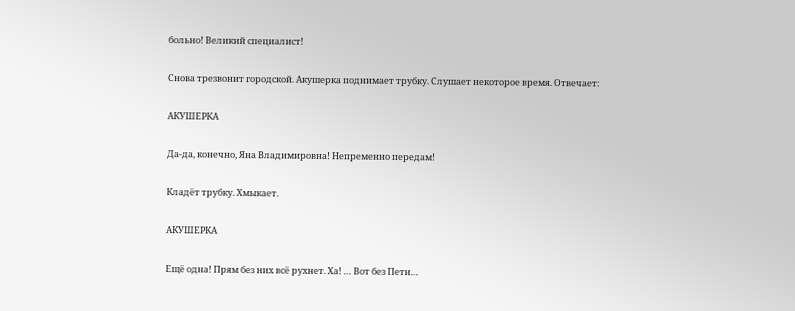больно! Великий специалист!

Снова трезвонит городской. Акушерка поднимает трубку. Слушает некоторое время. Отвечает:

АКУШЕРКА

Да-да, конечно, Яна Владимировна! Непременно передам!

Кладёт трубку. Хмыкает.

АКУШЕРКА

Ещё одна! Прям без них всё рухнет. Ха! … Вот без Пети…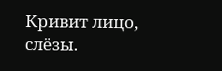Кривит лицо, слёзы.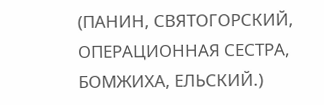(ПАНИН, СВЯТОГОРСКИЙ, ОПЕРАЦИОННАЯ СЕСТРА, БОМЖИХА, ЕЛЬСКИЙ.)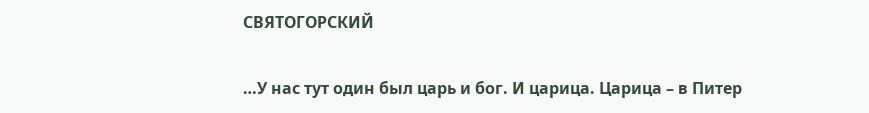СВЯТОГОРСКИЙ

…У нас тут один был царь и бог. И царица. Царица – в Питер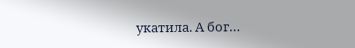укатила. А бог…